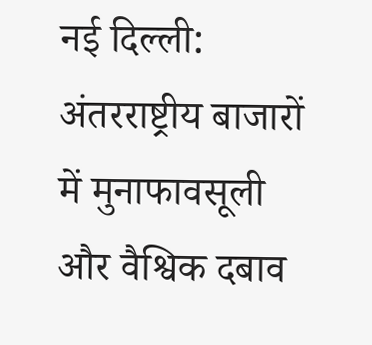नई दिल्ली: अंतरराष्ट्रीय बाजारों में मुनाफावसूली और वैश्विक दबाव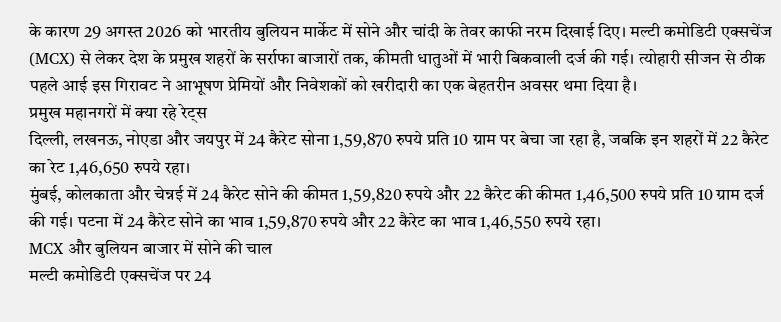के कारण 29 अगस्त 2026 को भारतीय बुलियन मार्केट में सोने और चांदी के तेवर काफी नरम दिखाई दिए। मल्टी कमोडिटी एक्सचेंज (MCX) से लेकर देश के प्रमुख शहरों के सर्राफा बाजारों तक, कीमती धातुओं में भारी बिकवाली दर्ज की गई। त्योहारी सीजन से ठीक पहले आई इस गिरावट ने आभूषण प्रेमियों और निवेशकों को खरीदारी का एक बेहतरीन अवसर थमा दिया है।
प्रमुख महानगरों में क्या रहे रेट्स
दिल्ली, लखनऊ, नोएडा और जयपुर में 24 कैरेट सोना 1,59,870 रुपये प्रति 10 ग्राम पर बेचा जा रहा है, जबकि इन शहरों में 22 कैरेट का रेट 1,46,650 रुपये रहा।
मुंबई, कोलकाता और चेन्नई में 24 कैरेट सोने की कीमत 1,59,820 रुपये और 22 कैरेट की कीमत 1,46,500 रुपये प्रति 10 ग्राम दर्ज की गई। पटना में 24 कैरेट सोने का भाव 1,59,870 रुपये और 22 कैरेट का भाव 1,46,550 रुपये रहा।
MCX और बुलियन बाजार में सोने की चाल
मल्टी कमोडिटी एक्सचेंज पर 24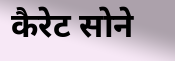कैरेट सोने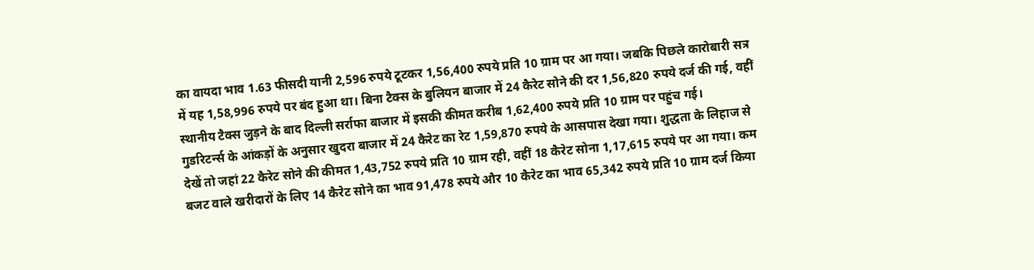का वायदा भाव 1.63 फीसदी यानी 2,596 रुपये टूटकर 1,56,400 रुपये प्रति 10 ग्राम पर आ गया। जबकि पिछले कारोबारी सत्र में यह 1,58,996 रुपये पर बंद हुआ था। बिना टैक्स के बुलियन बाजार में 24 कैरेट सोने की दर 1,56,820 रुपये दर्ज की गई, वहीं स्थानीय टैक्स जुड़ने के बाद दिल्ली सर्राफा बाजार में इसकी कीमत करीब 1,62,400 रुपये प्रति 10 ग्राम पर पहुंच गई।
गुडरिटर्न्स के आंकड़ों के अनुसार खुदरा बाजार में 24 कैरेट का रेट 1,59,870 रुपये के आसपास देखा गया। शुद्धता के लिहाज से देखें तो जहां 22 कैरेट सोने की कीमत 1,43,752 रुपये प्रति 10 ग्राम रही, वहीं 18 कैरेट सोना 1,17,615 रुपये पर आ गया। कम बजट वाले खरीदारों के लिए 14 कैरेट सोने का भाव 91,478 रुपये और 10 कैरेट का भाव 65,342 रुपये प्रति 10 ग्राम दर्ज किया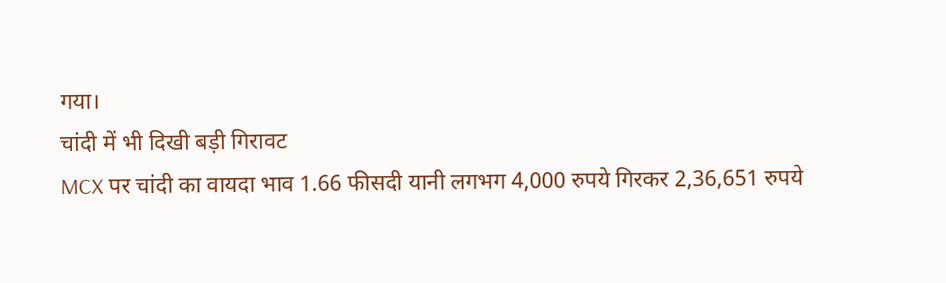गया।
चांदी में भी दिखी बड़ी गिरावट
MCX पर चांदी का वायदा भाव 1.66 फीसदी यानी लगभग 4,000 रुपये गिरकर 2,36,651 रुपये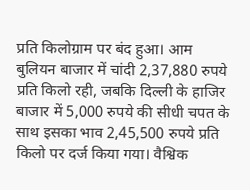प्रति किलोग्राम पर बंद हुआ। आम बुलियन बाजार में चांदी 2,37,880 रुपये प्रति किलो रही, जबकि दिल्ली के हाजिर बाजार में 5,000 रुपये की सीधी चपत के साथ इसका भाव 2,45,500 रुपये प्रति किलो पर दर्ज किया गया। वैश्विक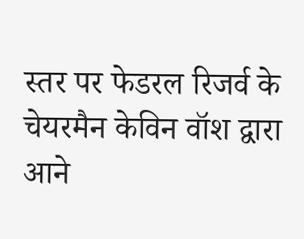स्तर पर फेडरल रिजर्व के चेयरमैन केविन वॉश द्वारा आने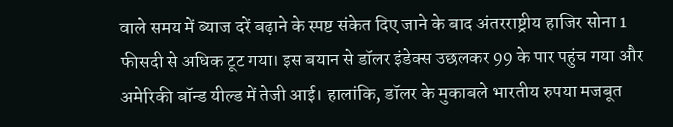वाले समय में ब्याज दरें बढ़ाने के स्पष्ट संकेत दिए जाने के बाद अंतरराष्ट्रीय हाजिर सोना 1 फीसदी से अधिक टूट गया। इस बयान से डॉलर इंडेक्स उछलकर 99 के पार पहुंच गया और अमेरिकी बॉन्ड यील्ड में तेजी आई। हालांकि, डॉलर के मुकाबले भारतीय रुपया मजबूत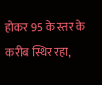होकर 95 के स्तर के करीब स्थिर रहा,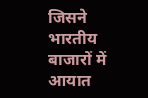जिसने भारतीय बाजारों में आयात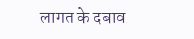लागत के दबाव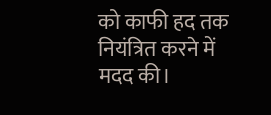को काफी हद तक नियंत्रित करने में मदद की।